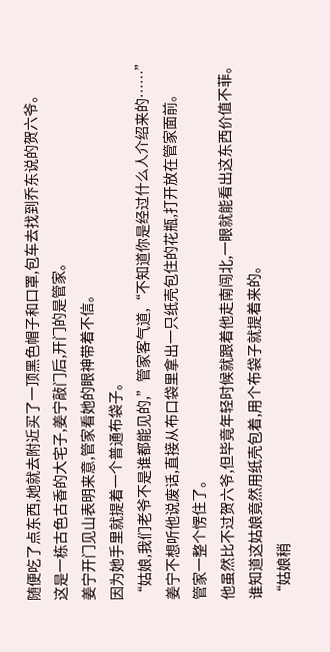随便吃了点东西,她就去附近买了一顶黑色帽子和口罩,包车去找到乔东说的贺六爷。
这是一栋古色古香的大宅子,姜宁敲门后,开门的是管家。
姜宁开门见山表明来意,管家看她的眼神带着不信。
因为她手里就提着一个普通布袋子。
“姑娘,我们老爷不是谁都能见的,”管家客气道,“不知道你是经过什么人介绍来的……”
姜宁不想听他说废话,直接从布口袋里拿出一只纸壳包住的花瓶,打开放在管家面前。
管家一整个愣住了。
他虽然比不过贺六爷,但毕竟年轻时候就跟着他走南闯北,一眼就能看出这东西价值不菲。
谁知道这姑娘竟然用纸壳包着,用个布袋子就提着来的。
“姑娘稍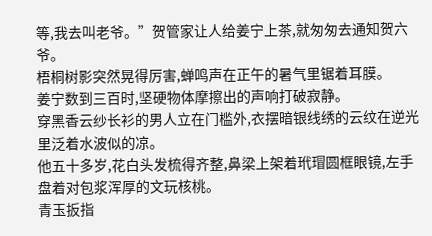等,我去叫老爷。”贺管家让人给姜宁上茶,就匆匆去通知贺六爷。
梧桐树影突然晃得厉害,蝉鸣声在正午的暑气里锯着耳膜。
姜宁数到三百时,坚硬物体摩擦出的声响打破寂静。
穿黑香云纱长衫的男人立在门槛外,衣摆暗银线绣的云纹在逆光里泛着水波似的凉。
他五十多岁,花白头发梳得齐整,鼻梁上架着玳瑁圆框眼镜,左手盘着对包浆浑厚的文玩核桃。
青玉扳指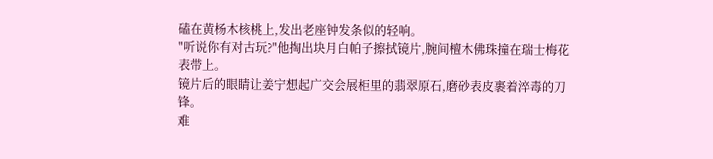磕在黄杨木核桃上,发出老座钟发条似的轻响。
"听说你有对古玩?"他掏出块月白帕子擦拭镜片,腕间檀木佛珠撞在瑞士梅花表带上。
镜片后的眼睛让姜宁想起广交会展柜里的翡翠原石,磨砂表皮裹着淬毒的刀锋。
难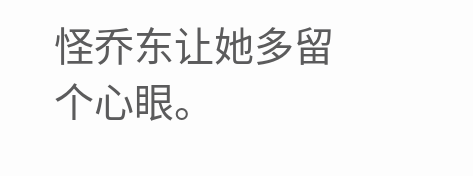怪乔东让她多留个心眼。